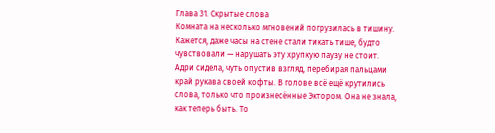Глава 31. Скрытые слова
Комната на несколько мгновений погрузилась в тишину. Кажется, даже часы на стене стали тикать тише, будто чувствовали — нарушать эту хрупкую паузу не стоит. Адри сидела, чуть опустив взгляд, перебирая пальцами край рукава своей кофты. В голове всё ещё крутились слова, только что произнесённые Эктором. Она не знала, как теперь быть. То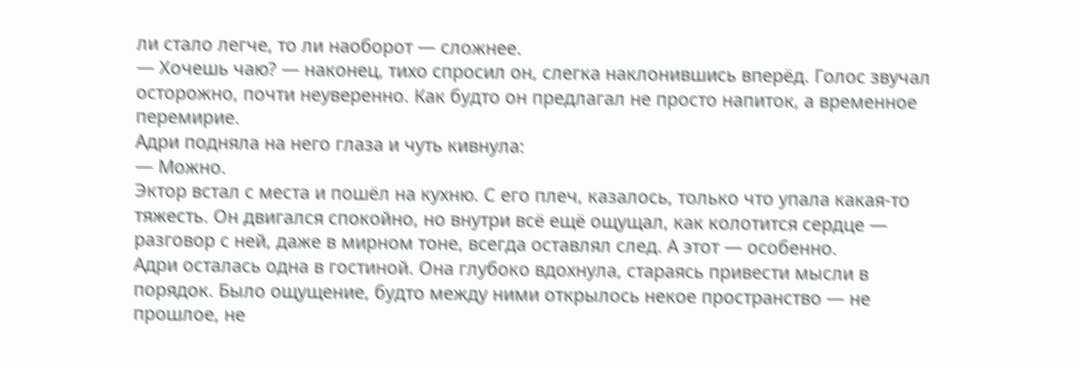ли стало легче, то ли наоборот — сложнее.
— Хочешь чаю? — наконец, тихо спросил он, слегка наклонившись вперёд. Голос звучал осторожно, почти неуверенно. Как будто он предлагал не просто напиток, а временное перемирие.
Адри подняла на него глаза и чуть кивнула:
— Можно.
Эктор встал с места и пошёл на кухню. С его плеч, казалось, только что упала какая-то тяжесть. Он двигался спокойно, но внутри всё ещё ощущал, как колотится сердце — разговор с ней, даже в мирном тоне, всегда оставлял след. А этот — особенно.
Адри осталась одна в гостиной. Она глубоко вдохнула, стараясь привести мысли в порядок. Было ощущение, будто между ними открылось некое пространство — не прошлое, не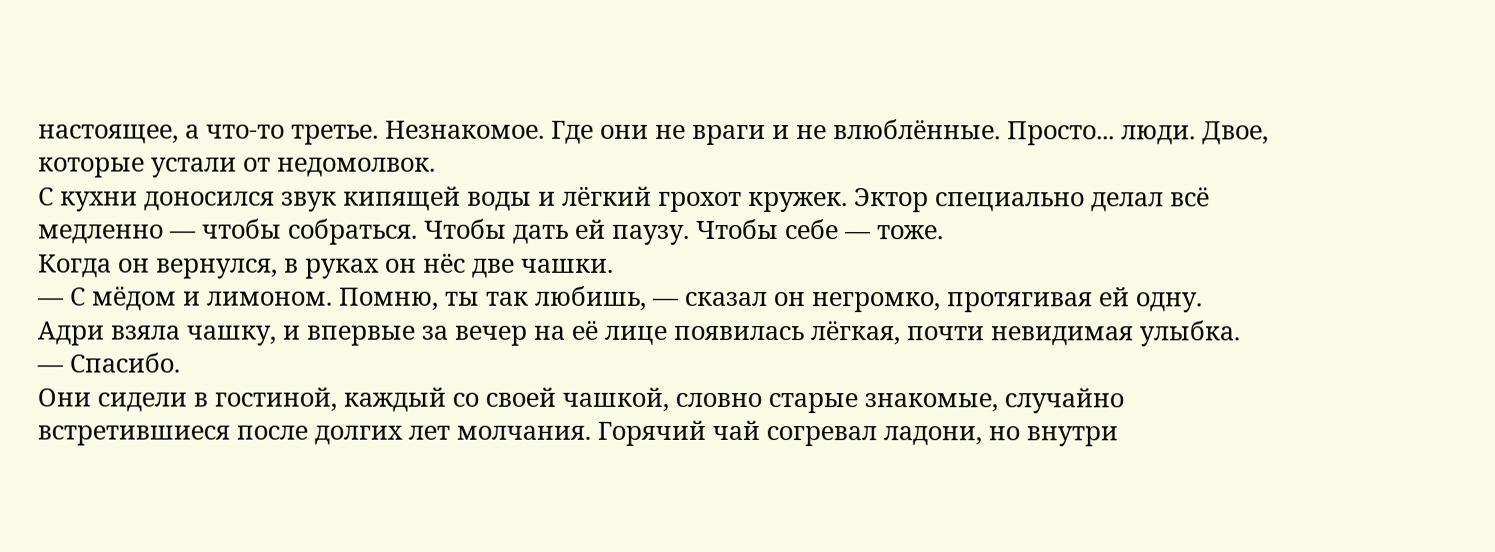настоящее, а что-то третье. Незнакомое. Где они не враги и не влюблённые. Просто... люди. Двое, которые устали от недомолвок.
С кухни доносился звук кипящей воды и лёгкий грохот кружек. Эктор специально делал всё медленно — чтобы собраться. Чтобы дать ей паузу. Чтобы себе — тоже.
Когда он вернулся, в руках он нёс две чашки.
— С мёдом и лимоном. Помню, ты так любишь, — сказал он негромко, протягивая ей одну.
Адри взяла чашку, и впервые за вечер на её лице появилась лёгкая, почти невидимая улыбка.
— Спасибо.
Они сидели в гостиной, каждый со своей чашкой, словно старые знакомые, случайно встретившиеся после долгих лет молчания. Горячий чай согревал ладони, но внутри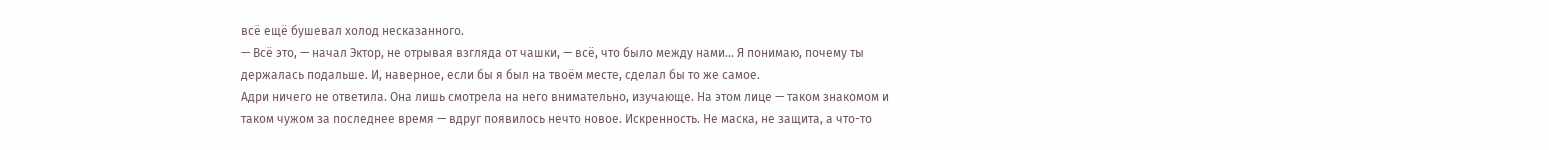всё ещё бушевал холод несказанного.
— Всё это, — начал Эктор, не отрывая взгляда от чашки, — всё, что было между нами... Я понимаю, почему ты держалась подальше. И, наверное, если бы я был на твоём месте, сделал бы то же самое.
Адри ничего не ответила. Она лишь смотрела на него внимательно, изучающе. На этом лице — таком знакомом и таком чужом за последнее время — вдруг появилось нечто новое. Искренность. Не маска, не защита, а что-то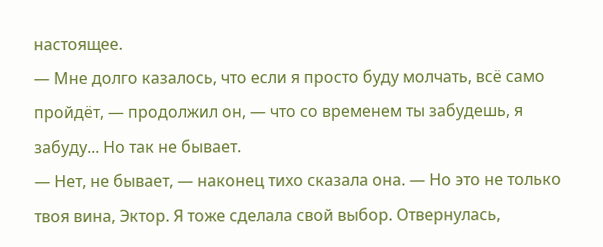настоящее.
— Мне долго казалось, что если я просто буду молчать, всё само пройдёт, — продолжил он, — что со временем ты забудешь, я забуду... Но так не бывает.
— Нет, не бывает, — наконец тихо сказала она. — Но это не только твоя вина, Эктор. Я тоже сделала свой выбор. Отвернулась,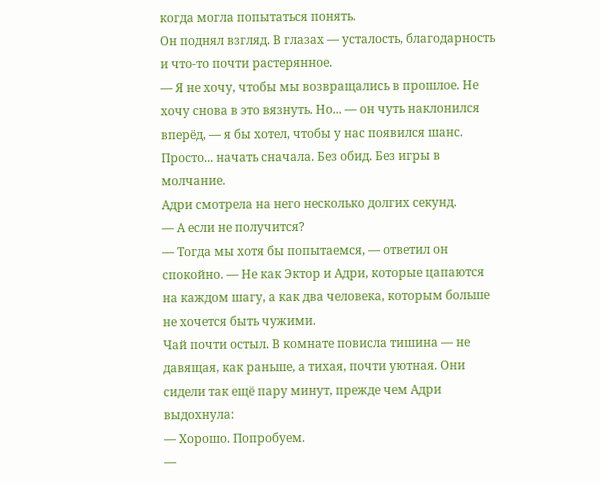когда могла попытаться понять.
Он поднял взгляд. В глазах — усталость, благодарность и что-то почти растерянное.
— Я не хочу, чтобы мы возвращались в прошлое. Не хочу снова в это вязнуть. Но... — он чуть наклонился вперёд, — я бы хотел, чтобы у нас появился шанс. Просто... начать сначала. Без обид. Без игры в молчание.
Адри смотрела на него несколько долгих секунд.
— А если не получится?
— Тогда мы хотя бы попытаемся, — ответил он спокойно. — Не как Эктор и Адри, которые цапаются на каждом шагу, а как два человека, которым больше не хочется быть чужими.
Чай почти остыл. В комнате повисла тишина — не давящая, как раньше, а тихая, почти уютная. Они сидели так ещё пару минут, прежде чем Адри выдохнула:
— Хорошо. Попробуем.
—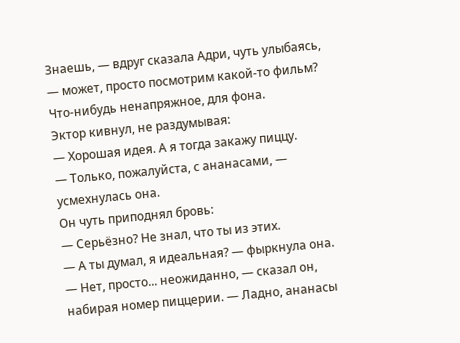Знаешь, — вдруг сказала Адри, чуть улыбаясь, — может, просто посмотрим какой-то фильм? Что-нибудь ненапряжное, для фона.
Эктор кивнул, не раздумывая:
— Хорошая идея. А я тогда закажу пиццу.
— Только, пожалуйста, с ананасами, — усмехнулась она.
Он чуть приподнял бровь:
— Серьёзно? Не знал, что ты из этих.
— А ты думал, я идеальная? — фыркнула она.
— Нет, просто... неожиданно, — сказал он, набирая номер пиццерии. — Ладно, ананасы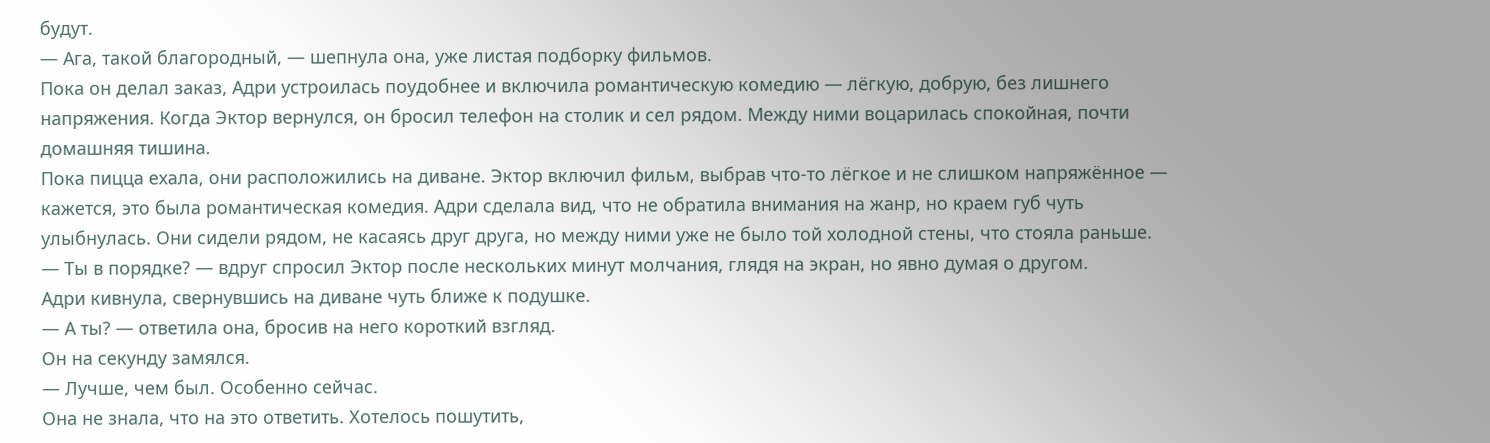будут.
— Ага, такой благородный, — шепнула она, уже листая подборку фильмов.
Пока он делал заказ, Адри устроилась поудобнее и включила романтическую комедию — лёгкую, добрую, без лишнего напряжения. Когда Эктор вернулся, он бросил телефон на столик и сел рядом. Между ними воцарилась спокойная, почти домашняя тишина.
Пока пицца ехала, они расположились на диване. Эктор включил фильм, выбрав что-то лёгкое и не слишком напряжённое — кажется, это была романтическая комедия. Адри сделала вид, что не обратила внимания на жанр, но краем губ чуть улыбнулась. Они сидели рядом, не касаясь друг друга, но между ними уже не было той холодной стены, что стояла раньше.
— Ты в порядке? — вдруг спросил Эктор после нескольких минут молчания, глядя на экран, но явно думая о другом.
Адри кивнула, свернувшись на диване чуть ближе к подушке.
— А ты? — ответила она, бросив на него короткий взгляд.
Он на секунду замялся.
— Лучше, чем был. Особенно сейчас.
Она не знала, что на это ответить. Хотелось пошутить,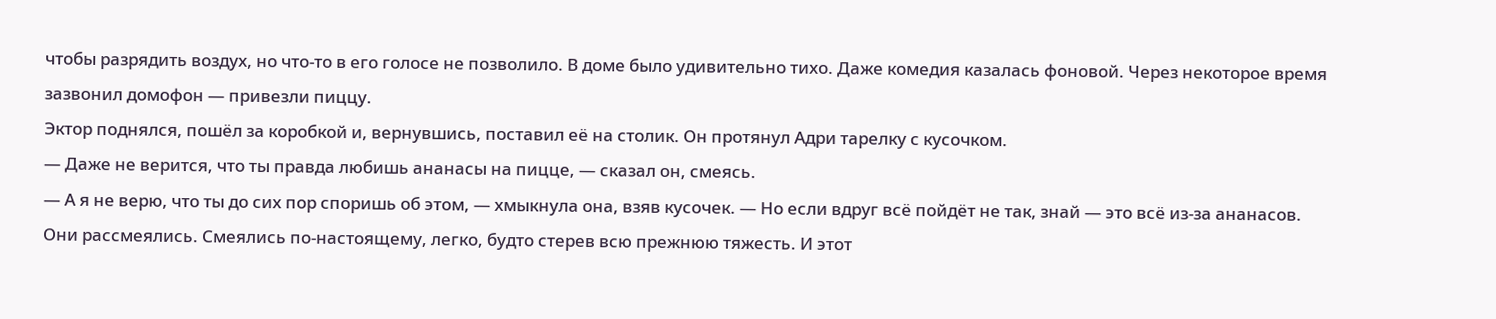чтобы разрядить воздух, но что-то в его голосе не позволило. В доме было удивительно тихо. Даже комедия казалась фоновой. Через некоторое время зазвонил домофон — привезли пиццу.
Эктор поднялся, пошёл за коробкой и, вернувшись, поставил её на столик. Он протянул Адри тарелку с кусочком.
— Даже не верится, что ты правда любишь ананасы на пицце, — сказал он, смеясь.
— А я не верю, что ты до сих пор споришь об этом, — хмыкнула она, взяв кусочек. — Но если вдруг всё пойдёт не так, знай — это всё из-за ананасов.
Они рассмеялись. Смеялись по-настоящему, легко, будто стерев всю прежнюю тяжесть. И этот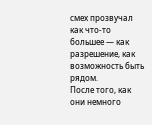смех прозвучал как что-то большее — как разрешение, как возможность быть рядом.
После того, как они немного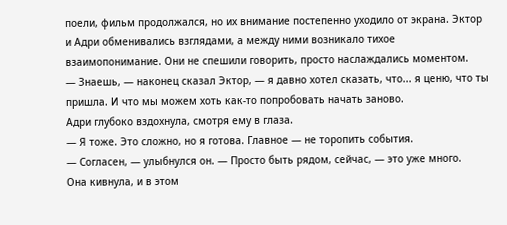поели, фильм продолжался, но их внимание постепенно уходило от экрана. Эктор и Адри обменивались взглядами, а между ними возникало тихое взаимопонимание. Они не спешили говорить, просто наслаждались моментом.
— Знаешь, — наконец сказал Эктор, — я давно хотел сказать, что... я ценю, что ты пришла. И что мы можем хоть как-то попробовать начать заново.
Адри глубоко вздохнула, смотря ему в глаза.
— Я тоже. Это сложно, но я готова. Главное — не торопить события.
— Согласен, — улыбнулся он. — Просто быть рядом, сейчас, — это уже много.
Она кивнула, и в этом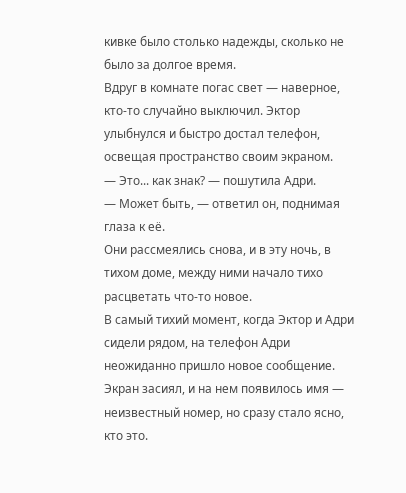кивке было столько надежды, сколько не было за долгое время.
Вдруг в комнате погас свет — наверное, кто-то случайно выключил. Эктор улыбнулся и быстро достал телефон, освещая пространство своим экраном.
— Это... как знак? — пошутила Адри.
— Может быть, — ответил он, поднимая глаза к её.
Они рассмеялись снова, и в эту ночь, в тихом доме, между ними начало тихо расцветать что-то новое.
В самый тихий момент, когда Эктор и Адри сидели рядом, на телефон Адри неожиданно пришло новое сообщение. Экран засиял, и на нем появилось имя — неизвестный номер, но сразу стало ясно, кто это.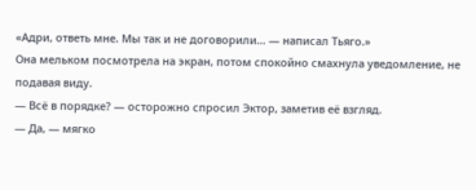«Адри, ответь мне. Мы так и не договорили... — написал Тьяго.»
Она мельком посмотрела на экран, потом спокойно смахнула уведомление, не подавая виду.
— Всё в порядке? — осторожно спросил Эктор, заметив её взгляд.
— Да, — мягко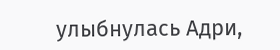улыбнулась Адри,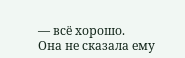— всё хорошо.
Она не сказала ему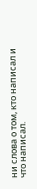ни слова о том, кто написал и что написал.